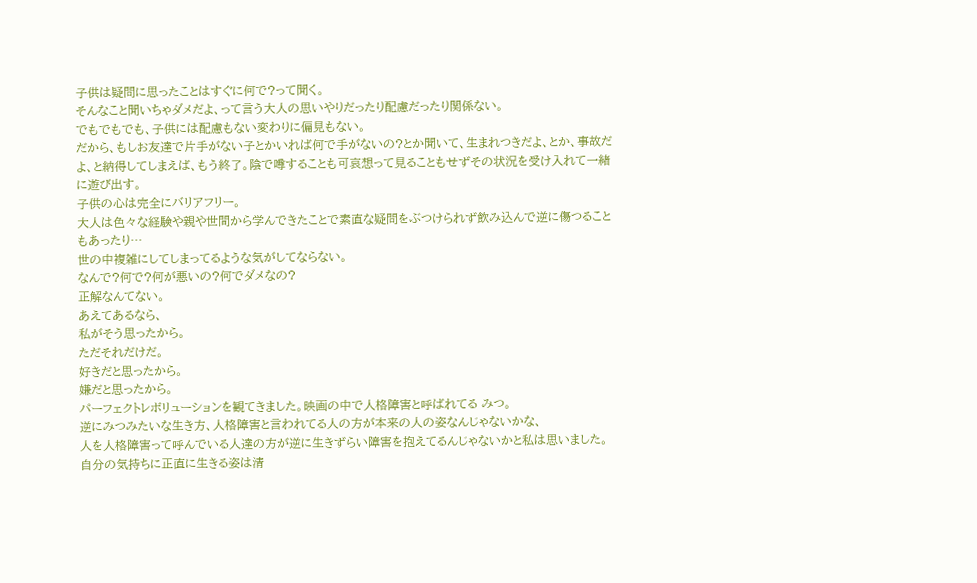子供は疑問に思ったことはすぐに何で?って聞く。
そんなこと聞いちゃダメだよ、って言う大人の思いやりだったり配慮だったり関係ない。
でもでもでも、子供には配慮もない変わりに偏見もない。
だから、もしお友達で片手がない子とかいれば何で手がないの?とか聞いて、生まれつきだよ、とか、事故だよ、と納得してしまえば、もう終了。陰で噂することも可哀想って見ることもせずその状況を受け入れて一緒に遊び出す。
子供の心は完全にバリアフリー。
大人は色々な経験や親や世間から学んできたことで素直な疑問をぶつけられず飲み込んで逆に傷つることもあったり…
世の中複雑にしてしまってるような気がしてならない。
なんで?何で?何が悪いの?何でダメなの?
正解なんてない。
あえてあるなら、
私がそう思ったから。
ただそれだけだ。
好きだと思ったから。
嫌だと思ったから。
パーフェクトレボリューションを観てきました。映画の中で人格障害と呼ばれてる みつ。
逆にみつみたいな生き方、人格障害と言われてる人の方が本来の人の姿なんじゃないかな、
人を人格障害って呼んでいる人達の方が逆に生きずらい障害を抱えてるんじゃないかと私は思いました。
自分の気持ちに正直に生きる姿は清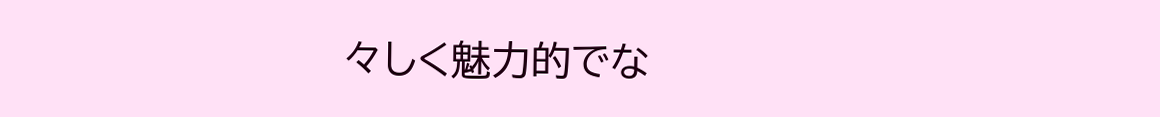々しく魅力的でな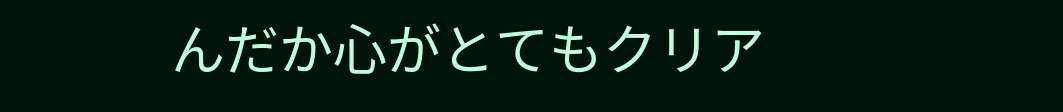んだか心がとてもクリア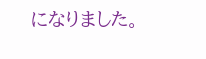になりました。